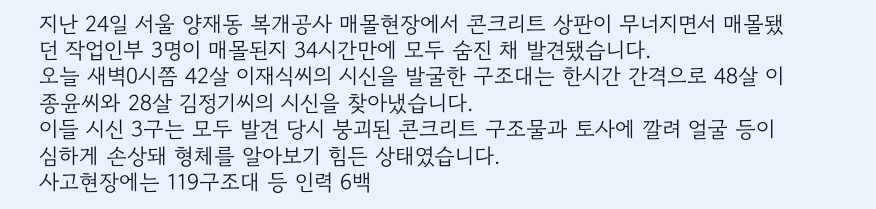지난 24일 서울 양재동 복개공사 매몰현장에서 콘크리트 상판이 무너지면서 매몰됐던 작업인부 3명이 매몰된지 34시간만에 모두 숨진 채 발견됐습니다.
오늘 새벽0시쯤 42살 이재식씨의 시신을 발굴한 구조대는 한시간 간격으로 48살 이종윤씨와 28살 김정기씨의 시신을 찾아냈습니다.
이들 시신 3구는 모두 발견 당시 붕괴된 콘크리트 구조물과 토사에 깔려 얼굴 등이 심하게 손상돼 형체를 알아보기 힘든 상태였습니다.
사고현장에는 119구조대 등 인력 6백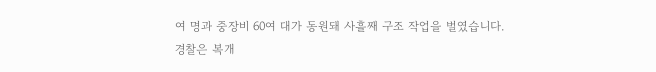여 명과 중장비 60여 대가 동원돼 사흘째 구조 작업을 벌였습니다.
경찰은 복개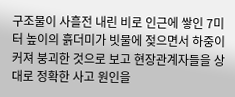구조물이 사흘전 내린 비로 인근에 쌓인 7미터 높이의 흙더미가 빗물에 젖으면서 하중이 커져 붕괴한 것으로 보고 현장관계자들을 상대로 정확한 사고 원인을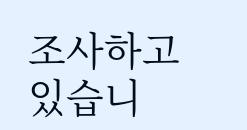조사하고 있습니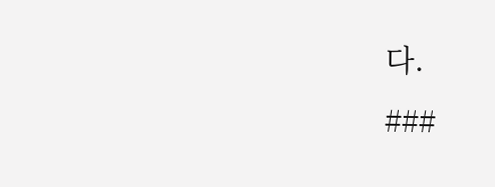다.
###